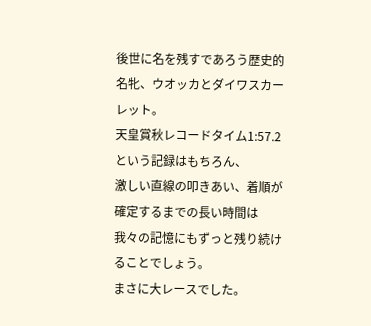後世に名を残すであろう歴史的名牝、ウオッカとダイワスカーレット。
天皇賞秋レコードタイム1:57.2という記録はもちろん、
激しい直線の叩きあい、着順が確定するまでの長い時間は
我々の記憶にもずっと残り続けることでしょう。
まさに大レースでした。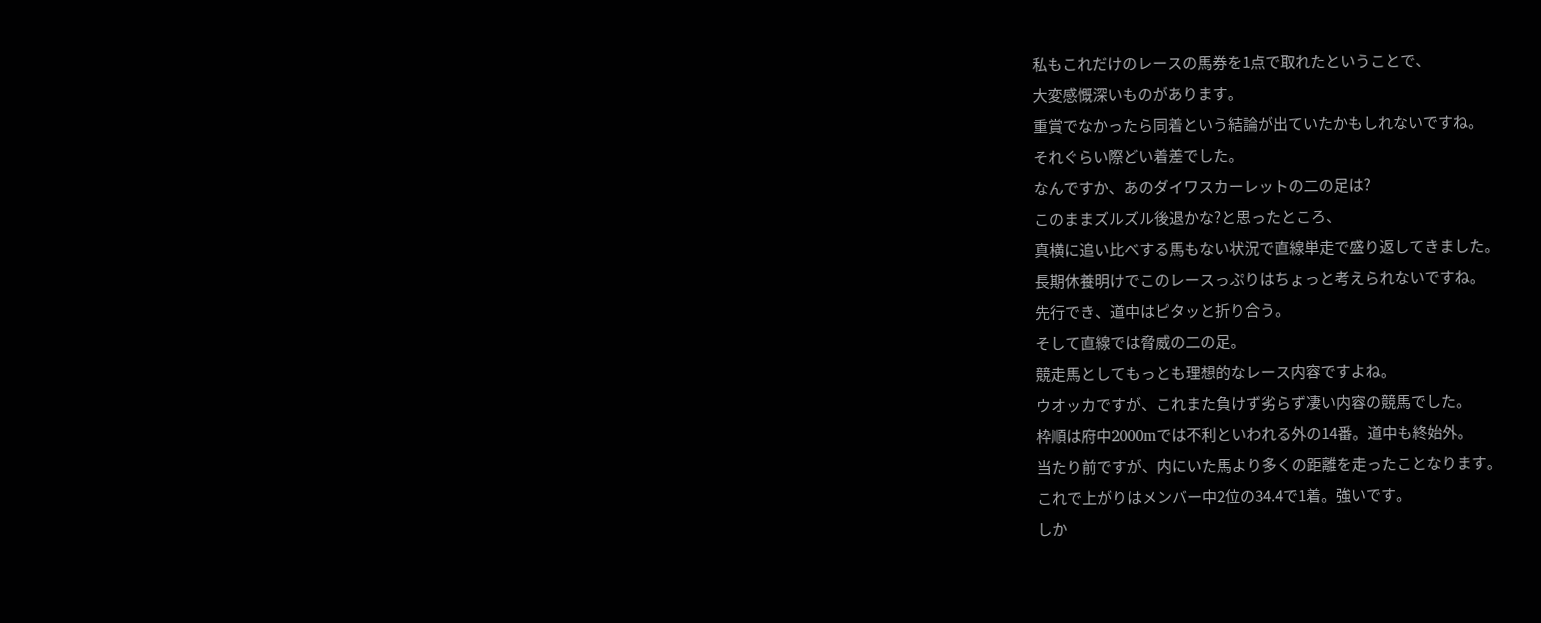私もこれだけのレースの馬券を1点で取れたということで、
大変感慨深いものがあります。
重賞でなかったら同着という結論が出ていたかもしれないですね。
それぐらい際どい着差でした。
なんですか、あのダイワスカーレットの二の足は?
このままズルズル後退かな?と思ったところ、
真横に追い比べする馬もない状況で直線単走で盛り返してきました。
長期休養明けでこのレースっぷりはちょっと考えられないですね。
先行でき、道中はピタッと折り合う。
そして直線では脅威の二の足。
競走馬としてもっとも理想的なレース内容ですよね。
ウオッカですが、これまた負けず劣らず凄い内容の競馬でした。
枠順は府中2000mでは不利といわれる外の14番。道中も終始外。
当たり前ですが、内にいた馬より多くの距離を走ったことなります。
これで上がりはメンバー中2位の34.4で1着。強いです。
しか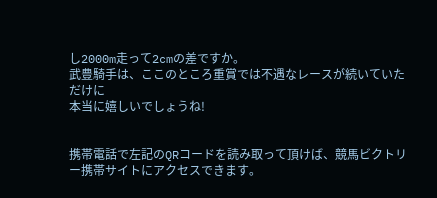し2000m走って2cmの差ですか。
武豊騎手は、ここのところ重賞では不遇なレースが続いていただけに
本当に嬉しいでしょうね!


携帯電話で左記のQRコードを読み取って頂けば、競馬ビクトリー携帯サイトにアクセスできます。